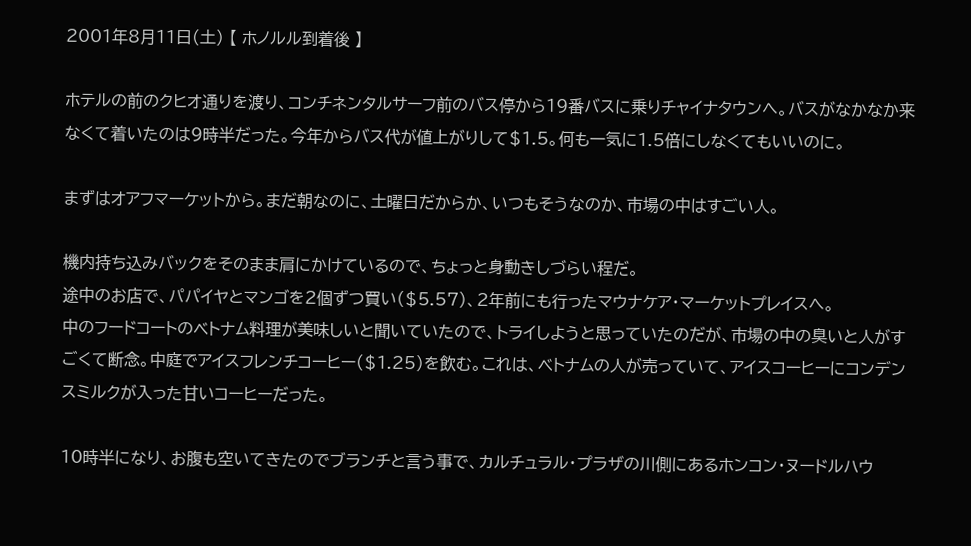2001年8月11日(土) 【 ホノルル到着後 】

ホテルの前のクヒオ通りを渡り、コンチネンタルサーフ前のバス停から19番バスに乗りチャイナタウンへ。バスがなかなか来なくて着いたのは9時半だった。今年からバス代が値上がりして$1.5。何も一気に1.5倍にしなくてもいいのに。

まずはオアフマーケットから。まだ朝なのに、土曜日だからか、いつもそうなのか、市場の中はすごい人。

機内持ち込みバックをそのまま肩にかけているので、ちょっと身動きしづらい程だ。
途中のお店で、パパイヤとマンゴを2個ずつ買い($5.57)、2年前にも行ったマウナケア・マーケットプレイスへ。
中のフードコートのベトナム料理が美味しいと聞いていたので、トライしようと思っていたのだが、市場の中の臭いと人がすごくて断念。中庭でアイスフレンチコーヒー($1.25)を飲む。これは、ベトナムの人が売っていて、アイスコーヒーにコンデンスミルクが入った甘いコーヒーだった。

10時半になり、お腹も空いてきたのでブランチと言う事で、カルチュラル・プラザの川側にあるホンコン・ヌードルハウ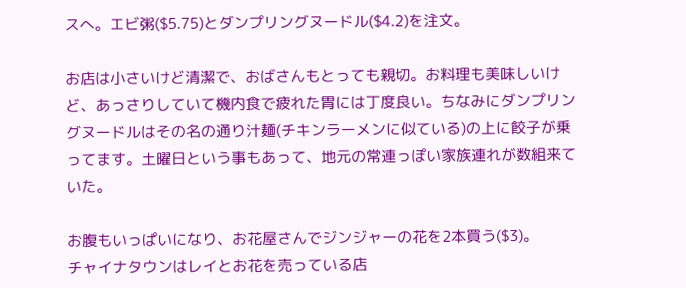スへ。エビ粥($5.75)とダンプリングヌードル($4.2)を注文。

お店は小さいけど清潔で、おばさんもとっても親切。お料理も美味しいけど、あっさりしていて機内食で疲れた胃には丁度良い。ちなみにダンプリングヌードルはその名の通り汁麺(チキンラーメンに似ている)の上に餃子が乗ってます。土曜日という事もあって、地元の常連っぽい家族連れが数組来ていた。

お腹もいっぱいになり、お花屋さんでジンジャーの花を2本買う($3)。
チャイナタウンはレイとお花を売っている店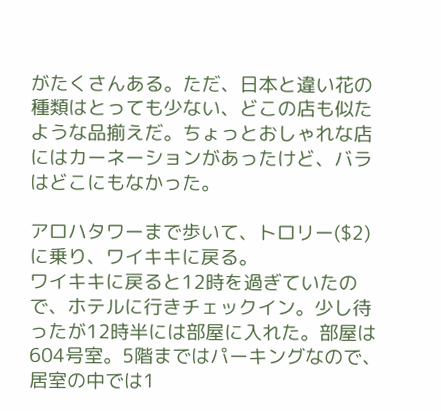がたくさんある。ただ、日本と違い花の種類はとっても少ない、どこの店も似たような品揃えだ。ちょっとおしゃれな店にはカーネーションがあったけど、バラはどこにもなかった。

アロハタワーまで歩いて、トロリー($2)に乗り、ワイキキに戻る。
ワイキキに戻ると12時を過ぎていたので、ホテルに行きチェックイン。少し待ったが12時半には部屋に入れた。部屋は604号室。5階まではパーキングなので、居室の中では1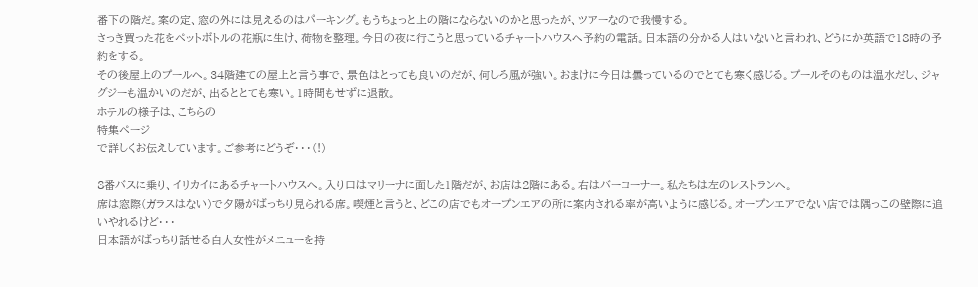番下の階だ。案の定、窓の外には見えるのはパーキング。もうちょっと上の階にならないのかと思ったが、ツアーなので我慢する。
さっき買った花をペットボトルの花瓶に生け、荷物を整理。今日の夜に行こうと思っているチャートハウスへ予約の電話。日本語の分かる人はいないと言われ、どうにか英語で18時の予約をする。
その後屋上のプールへ。34階建ての屋上と言う事で、景色はとっても良いのだが、何しろ風が強い。おまけに今日は曇っているのでとても寒く感じる。プールそのものは温水だし、ジャグジーも温かいのだが、出るととても寒い。1時間もせずに退散。
ホテルの様子は、こちらの
特集ページ
で詳しくお伝えしています。ご参考にどうぞ・・・(!)

8番バスに乗り、イリカイにあるチャートハウスへ。入り口はマリーナに面した1階だが、お店は2階にある。右はバーコーナー。私たちは左のレストランへ。
席は窓際(ガラスはない)で夕陽がばっちり見られる席。喫煙と言うと、どこの店でもオープンエアの所に案内される率が高いように感じる。オープンエアでない店では隅っこの壁際に追いやれるけど・・・
日本語がばっちり話せる白人女性がメニューを持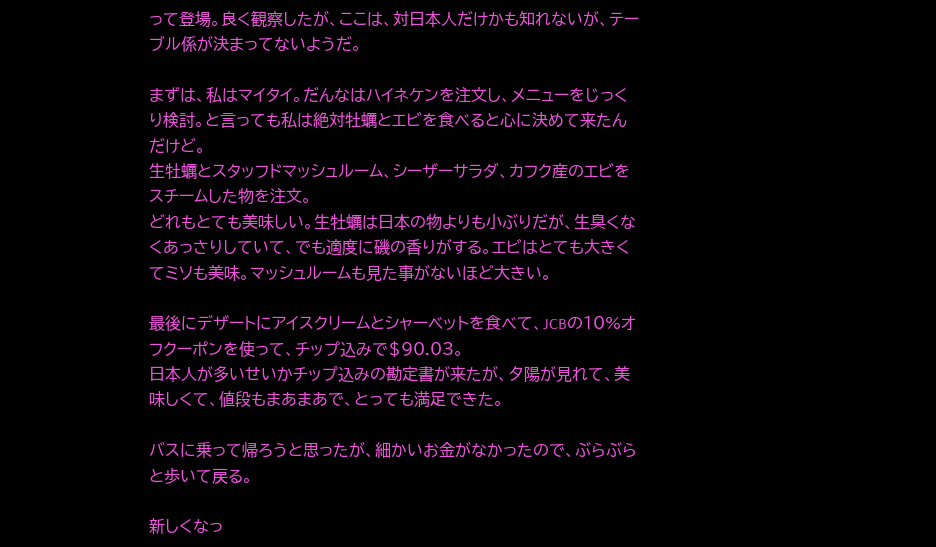って登場。良く観察したが、ここは、対日本人だけかも知れないが、テーブル係が決まってないようだ。

まずは、私はマイタイ。だんなはハイネケンを注文し、メニューをじっくり検討。と言っても私は絶対牡蠣とエビを食べると心に決めて来たんだけど。
生牡蠣とスタッフドマッシュルーム、シーザーサラダ、カフク産のエビをスチームした物を注文。
どれもとても美味しい。生牡蠣は日本の物よりも小ぶりだが、生臭くなくあっさりしていて、でも適度に磯の香りがする。エビはとても大きくてミソも美味。マッシュルームも見た事がないほど大きい。

最後にデザートにアイスクリームとシャーベットを食べて、JCBの10%オフクーポンを使って、チップ込みで$90.03。
日本人が多いせいかチップ込みの勘定書が来たが、夕陽が見れて、美味しくて、値段もまあまあで、とっても満足できた。

バスに乗って帰ろうと思ったが、細かいお金がなかったので、ぶらぶらと歩いて戻る。

新しくなっ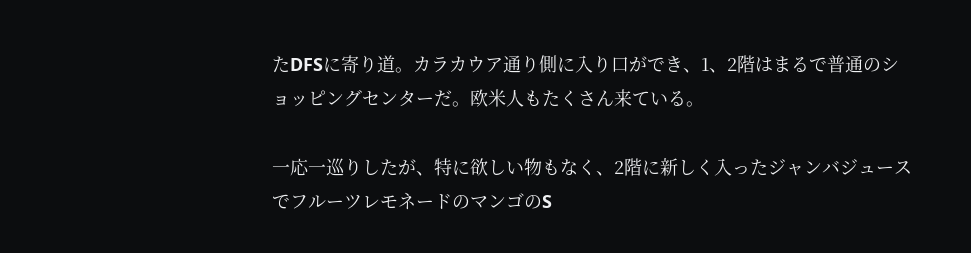たDFSに寄り道。カラカウア通り側に入り口ができ、1、2階はまるで普通のショッピングセンターだ。欧米人もたくさん来ている。

一応一巡りしたが、特に欲しい物もなく、2階に新しく入ったジャンバジュースでフルーツレモネードのマンゴのS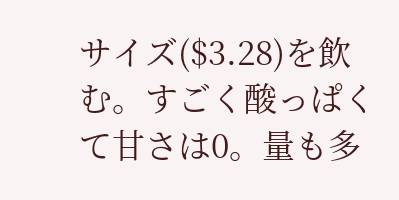サイズ($3.28)を飲む。すごく酸っぱくて甘さは0。量も多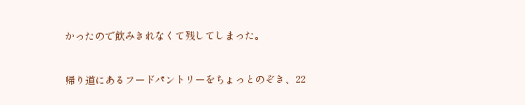かったので飲みきれなくて残してしまった。

帰り道にあるフードパントリーをちょっとのぞき、22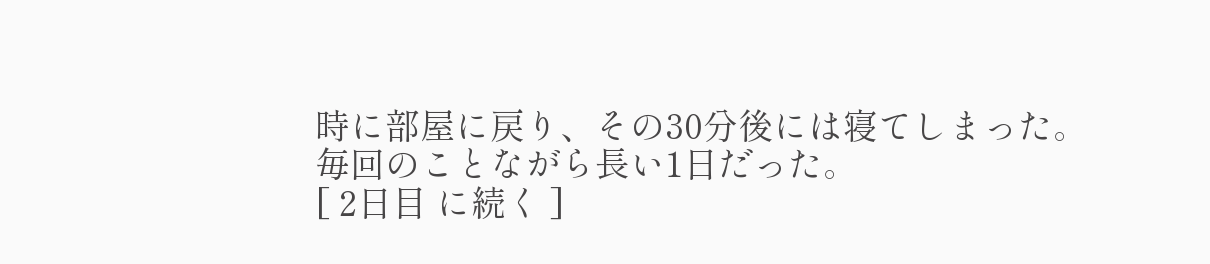時に部屋に戻り、その30分後には寝てしまった。
毎回のことながら長い1日だった。
[ 2日目 に続く ]